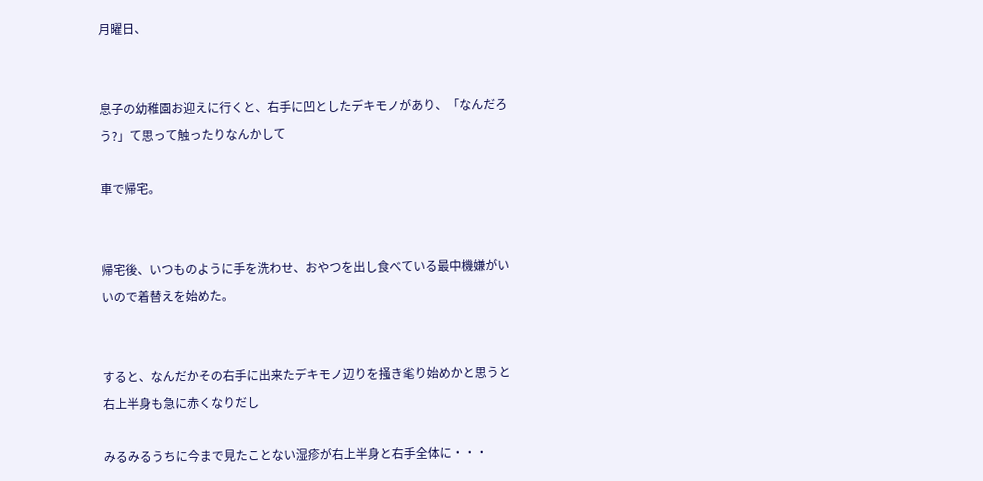月曜日、


息子の幼稚園お迎えに行くと、右手に凹としたデキモノがあり、「なんだろう?」て思って触ったりなんかして

車で帰宅。


帰宅後、いつものように手を洗わせ、おやつを出し食べている最中機嫌がいいので着替えを始めた。


すると、なんだかその右手に出来たデキモノ辺りを掻き毟り始めかと思うと右上半身も急に赤くなりだし

みるみるうちに今まで見たことない湿疹が右上半身と右手全体に・・・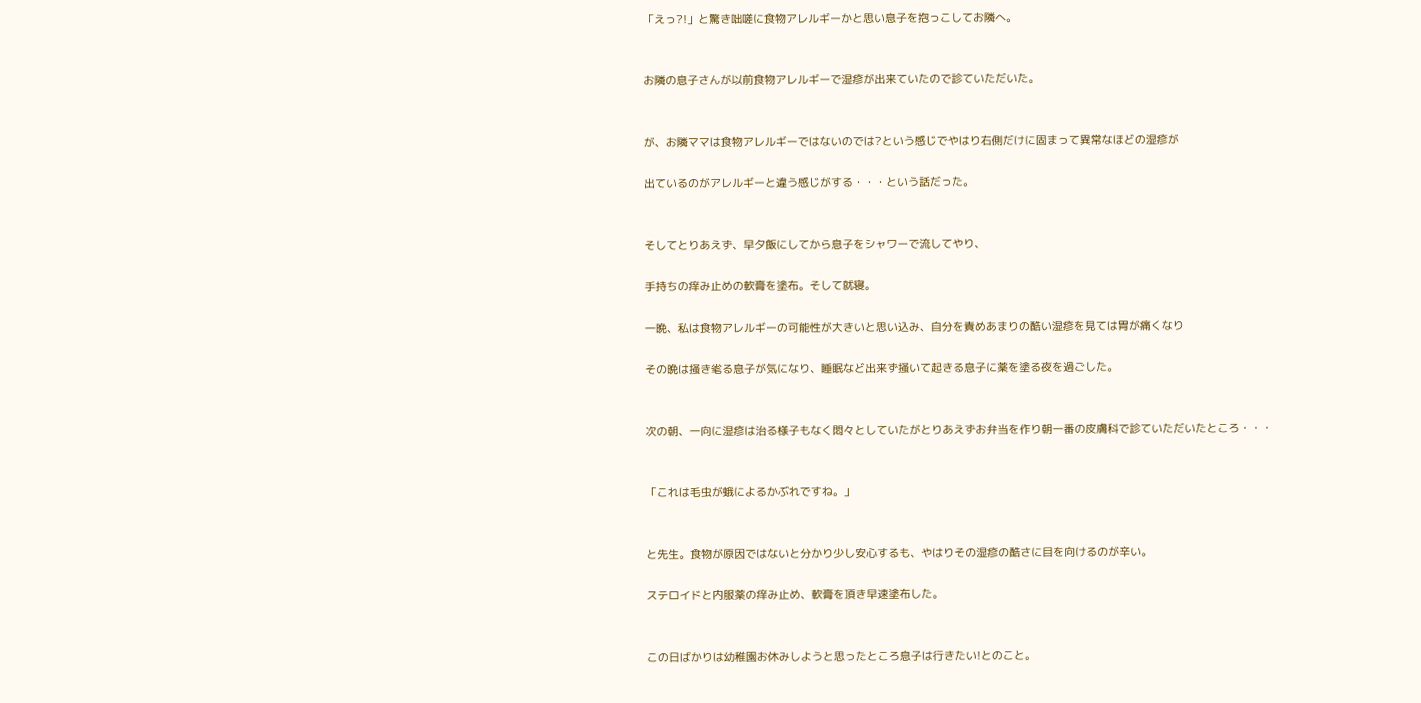「えっ?!」と驚き咄嗟に食物アレルギーかと思い息子を抱っこしてお隣へ。


お隣の息子さんが以前食物アレルギーで湿疹が出来ていたので診ていただいた。


が、お隣ママは食物アレルギーではないのでは?という感じでやはり右側だけに固まって異常なほどの湿疹が

出ているのがアレルギーと違う感じがする・・・という話だった。


そしてとりあえず、早夕飯にしてから息子をシャワーで流してやり、

手持ちの痒み止めの軟膏を塗布。そして就寝。

一晩、私は食物アレルギーの可能性が大きいと思い込み、自分を責めあまりの酷い湿疹を見ては胃が痛くなり

その晩は掻き毟る息子が気になり、睡眠など出来ず掻いて起きる息子に薬を塗る夜を過ごした。


次の朝、一向に湿疹は治る様子もなく悶々としていたがとりあえずお弁当を作り朝一番の皮膚科で診ていただいたところ・・・


「これは毛虫が蛾によるかぶれですね。」


と先生。食物が原因ではないと分かり少し安心するも、やはりその湿疹の酷さに目を向けるのが辛い。

ステロイドと内服薬の痒み止め、軟膏を頂き早速塗布した。


この日ばかりは幼稚園お休みしようと思ったところ息子は行きたい!とのこと。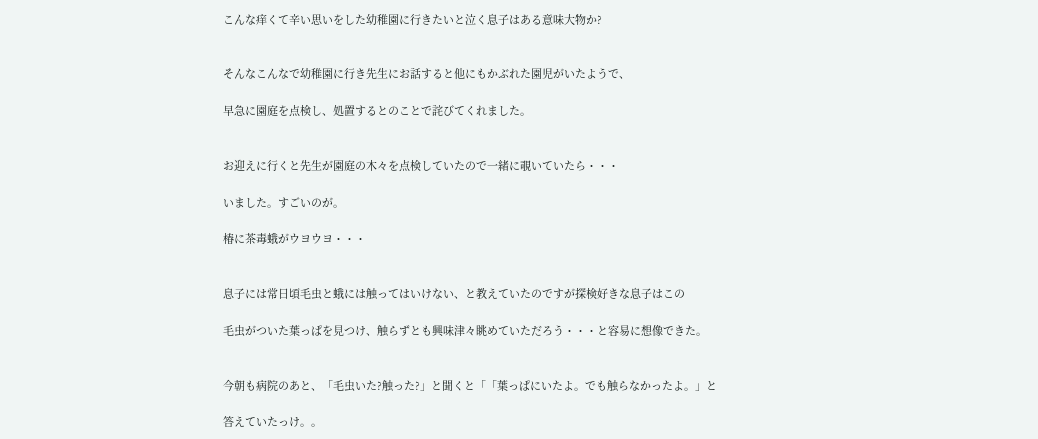こんな痒くて辛い思いをした幼稚園に行きたいと泣く息子はある意味大物か?


そんなこんなで幼稚園に行き先生にお話すると他にもかぶれた園児がいたようで、

早急に園庭を点検し、処置するとのことで詫びてくれました。


お迎えに行くと先生が園庭の木々を点検していたので一緒に覗いていたら・・・

いました。すごいのが。

椿に茶毒蛾がウヨウヨ・・・


息子には常日頃毛虫と蛾には触ってはいけない、と教えていたのですが探検好きな息子はこの

毛虫がついた葉っぱを見つけ、触らずとも興味津々眺めていただろう・・・と容易に想像できた。


今朝も病院のあと、「毛虫いた?触った?」と聞くと「「葉っぱにいたよ。でも触らなかったよ。」と

答えていたっけ。。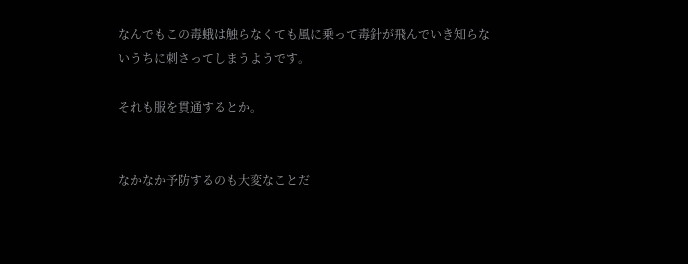なんでもこの毒蛾は触らなくても風に乗って毒針が飛んでいき知らないうちに刺さってしまうようです。

それも服を貫通するとか。


なかなか予防するのも大変なことだ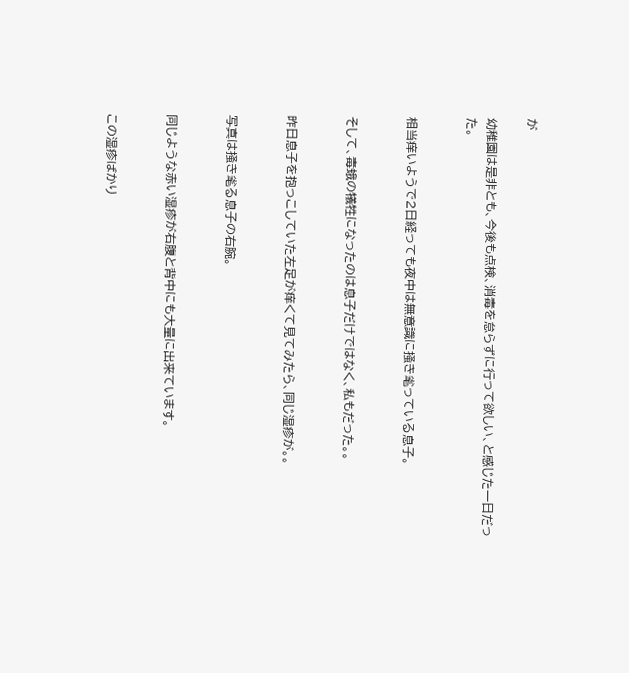が

幼稚園は是非とも、今後も点検、消毒を怠らずに行って欲しい、と感じた一日だった。


相当痒いようで2日経っても夜中は無意識に掻き毟っている息子。


そして、毒蛾の犠牲になったのは息子だけではなく、私もだった。。


昨日息子を抱っこしていた左足が痒くて見てみたら、同じ湿疹が。。


写真は掻き毟る息子の右腕。


同じような赤い湿疹が右腹と背中にも大量に出来ています。


この湿疹ばかり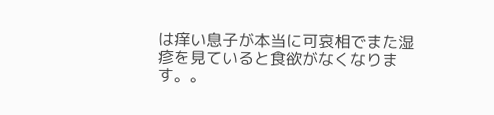は痒い息子が本当に可哀相でまた湿疹を見ていると食欲がなくなります。。